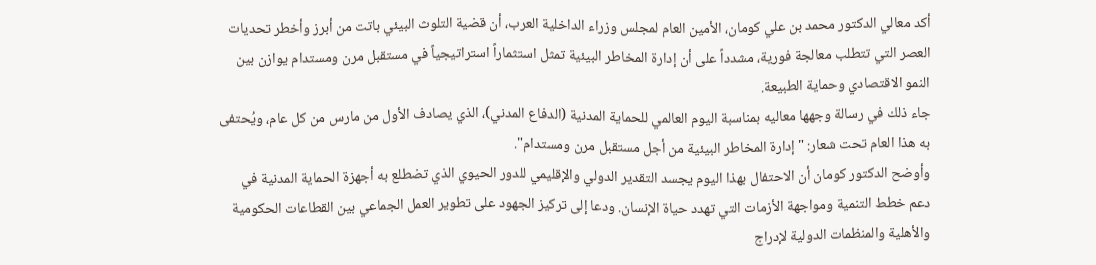أكد معالي الدكتور محمد بن علي كومان، الأمين العام لمجلس وزراء الداخلية العرب، أن قضية التلوث البيئي باتت من أبرز وأخطر تحديات العصر التي تتطلب معالجة فورية، مشدداً على أن إدارة المخاطر البيئية تمثل استثماراً استراتيجياً في مستقبل مرن ومستدام يوازن بين النمو الاقتصادي وحماية الطبيعة.
جاء ذلك في رسالة وجهها معاليه بمناسبة اليوم العالمي للحماية المدنية (الدفاع المدني)، الذي يصادف الأول من مارس من كل عام، ويُحتفى به هذا العام تحت شعار: "إدارة المخاطر البيئية من أجل مستقبل مرن ومستدام".
وأوضح الدكتور كومان أن الاحتفال بهذا اليوم يجسد التقدير الدولي والإقليمي للدور الحيوي الذي تضطلع به أجهزة الحماية المدنية في دعم خطط التنمية ومواجهة الأزمات التي تهدد حياة الإنسان. ودعا إلى تركيز الجهود على تطوير العمل الجماعي بين القطاعات الحكومية والأهلية والمنظمات الدولية لإدراج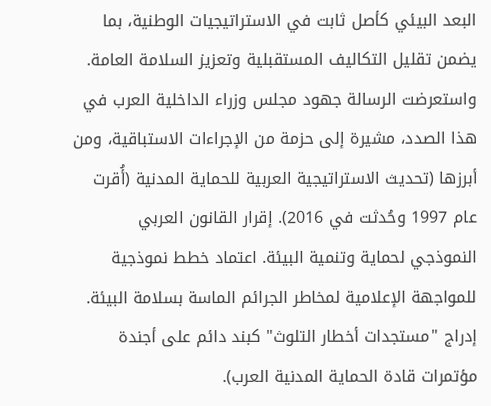البعد البيئي كأصل ثابت في الاستراتيجيات الوطنية، بما يضمن تقليل التكاليف المستقبلية وتعزيز السلامة العامة.
واستعرضت الرسالة جهود مجلس وزراء الداخلية العرب في هذا الصدد، مشيرة إلى حزمة من الإجراءات الاستباقية، ومن أبرزها (تحديث الاستراتيجية العربية للحماية المدنية (أُقرت عام 1997 وحُدثت في 2016). إقرار القانون العربي النموذجي لحماية وتنمية البيئة. اعتماد خطط نموذجية للمواجهة الإعلامية لمخاطر الجرائم الماسة بسلامة البيئة. إدراج "مستجدات أخطار التلوث" كبند دائم على أجندة مؤتمرات قادة الحماية المدنية العرب).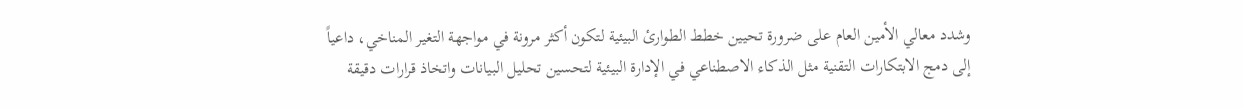وشدد معالي الأمين العام على ضرورة تحيين خطط الطوارئ البيئية لتكون أكثر مرونة في مواجهة التغير المناخي، داعياً إلى دمج الابتكارات التقنية مثل الذكاء الاصطناعي في الإدارة البيئية لتحسين تحليل البيانات واتخاذ قرارات دقيقة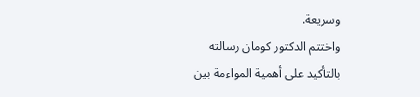وسريعة.
واختتم الدكتور كومان رسالته بالتأكيد على أهمية المواءمة بين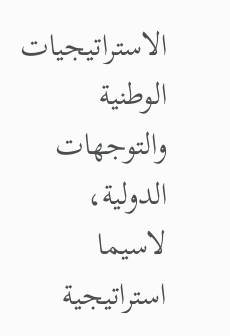الاستراتيجيات الوطنية والتوجهات الدولية، لاسيما استراتيجية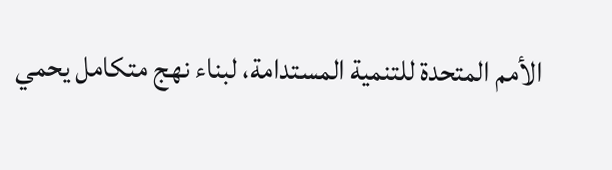الأمم المتحدة للتنمية المستدامة، لبناء نهج متكامل يحمي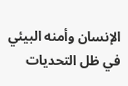الإنسان وأمنه البيئي في ظل التحديات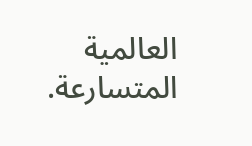العالمية المتسارعة.